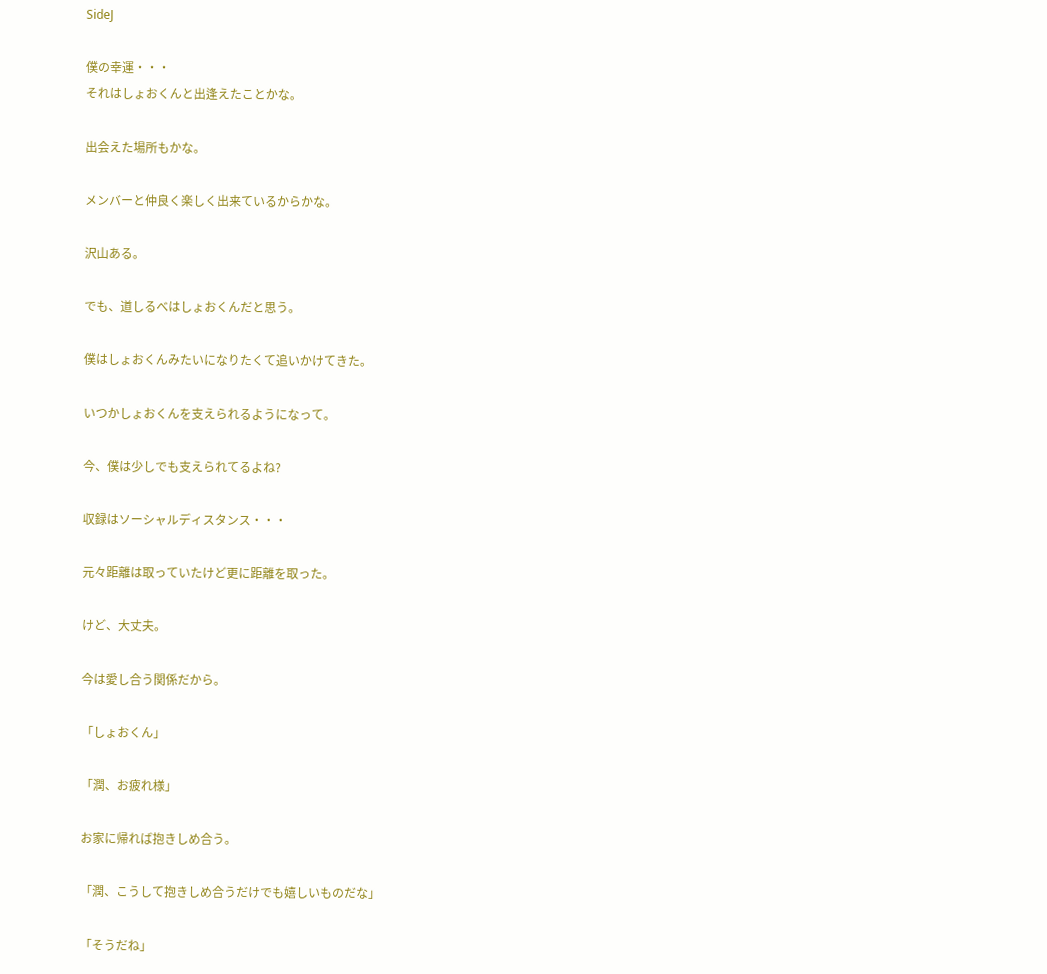SideJ

僕の幸運・・・
それはしょおくんと出逢えたことかな。

出会えた場所もかな。

メンバーと仲良く楽しく出来ているからかな。

沢山ある。

でも、道しるべはしょおくんだと思う。

僕はしょおくんみたいになりたくて追いかけてきた。

いつかしょおくんを支えられるようになって。

今、僕は少しでも支えられてるよね?

収録はソーシャルディスタンス・・・

元々距離は取っていたけど更に距離を取った。

けど、大丈夫。

今は愛し合う関係だから。

「しょおくん」

「潤、お疲れ様」

お家に帰れば抱きしめ合う。

「潤、こうして抱きしめ合うだけでも嬉しいものだな」

「そうだね」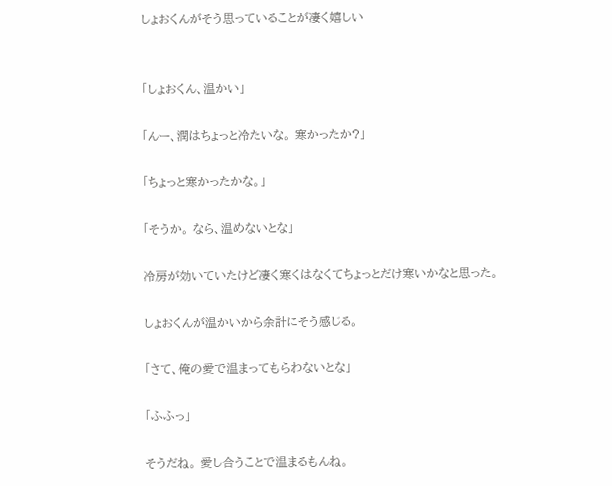しょおくんがそう思っていることが凄く嬉しい


「しょおくん、温かい」

「んー、潤はちょっと冷たいな。 寒かったか?」

「ちょっと寒かったかな。」

「そうか。 なら、温めないとな」

冷房が効いていたけど凄く寒くはなくてちょっとだけ寒いかなと思った。

しょおくんが温かいから余計にそう感じる。

「さて、俺の愛で温まってもらわないとな」

「ふふっ」

そうだね。 愛し合うことで温まるもんね。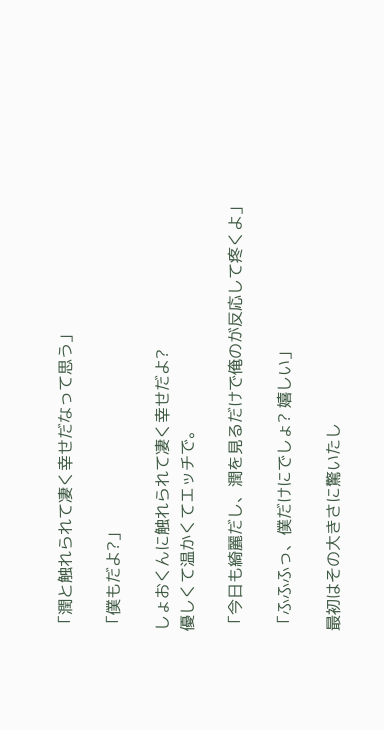「潤と触れられて凄く幸せだなって思う」

「僕もだよ?」

しょおくんに触れられて凄く幸せだよ?
優しくて温かくてエッチで。

「今日も綺麗だし、潤を見るだけで俺のが反応して疼くよ」

「ふふふっ、僕だけにでしょ? 嬉しい」

最初はその大きさに驚いたし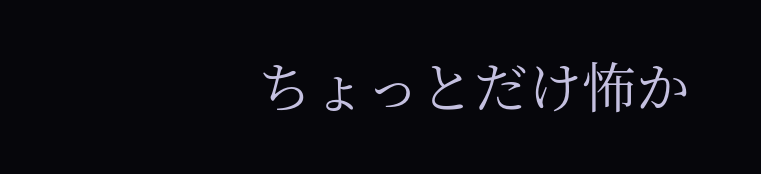ちょっとだけ怖か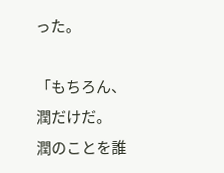った。

「もちろん、潤だけだ。 潤のことを誰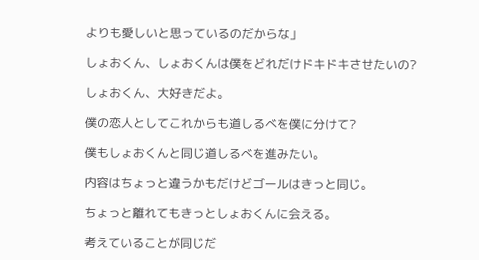よりも愛しいと思っているのだからな」

しょおくん、しょおくんは僕をどれだけドキドキさせたいの?

しょおくん、大好きだよ。

僕の恋人としてこれからも道しるべを僕に分けて?

僕もしょおくんと同じ道しるべを進みたい。

内容はちょっと違うかもだけどゴールはきっと同じ。

ちょっと離れてもきっとしょおくんに会える。

考えていることが同じだ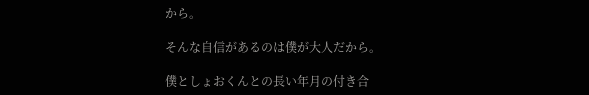から。

そんな自信があるのは僕が大人だから。

僕としょおくんとの長い年月の付き合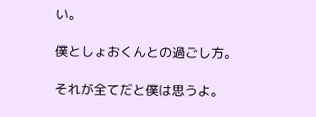い。

僕としょおくんとの過ごし方。

それが全てだと僕は思うよ。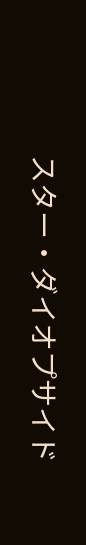スター・ダイオプサイド